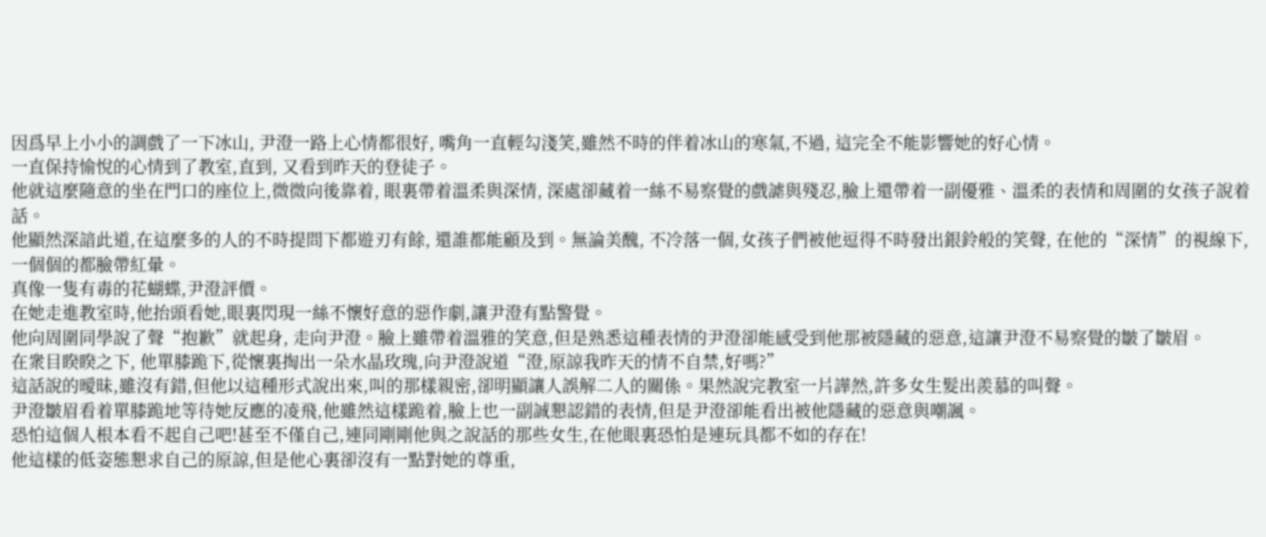因爲早上小小的調戲了一下冰山, 尹澄一路上心情都很好, 嘴角一直輕勾淺笑,雖然不時的伴着冰山的寒氣,不過, 這完全不能影響她的好心情。
一直保持愉悅的心情到了教室,直到, 又看到昨天的登徒子。
他就這麼隨意的坐在門口的座位上,微微向後靠着, 眼裏帶着溫柔與深情, 深處卻藏着一絲不易察覺的戲謔與殘忍,臉上還帶着一副優雅、溫柔的表情和周圍的女孩子說着話。
他顯然深諳此道,在這麼多的人的不時提問下都遊刃有餘, 還誰都能顧及到。無論美醜, 不冷落一個,女孩子們被他逗得不時發出銀鈴般的笑聲, 在他的“深情”的視線下, 一個個的都臉帶紅暈。
真像一隻有毒的花蝴蝶,尹澄評價。
在她走進教室時,他抬頭看她,眼裏閃現一絲不懷好意的惡作劇,讓尹澄有點警覺。
他向周圍同學說了聲“抱歉”就起身, 走向尹澄。臉上雖帶着溫雅的笑意,但是熟悉這種表情的尹澄卻能感受到他那被隱藏的惡意,這讓尹澄不易察覺的皺了皺眉。
在衆目睽睽之下, 他單膝跪下,從懷裏掏出一朵水晶玫瑰,向尹澄說道“澄,原諒我昨天的情不自禁,好嗎?”
這話說的曖昧,雖沒有錯,但他以這種形式說出來,叫的那樣親密,卻明顯讓人誤解二人的關係。果然說完教室一片譁然,許多女生髮出羨慕的叫聲。
尹澄皺眉看着單膝跪地等待她反應的凌飛,他雖然這樣跪着,臉上也一副誠懇認錯的表情,但是尹澄卻能看出被他隱藏的惡意與嘲諷。
恐怕這個人根本看不起自己吧!甚至不僅自己,連同剛剛他與之說話的那些女生,在他眼裏恐怕是連玩具都不如的存在!
他這樣的低姿態懇求自己的原諒,但是他心裏卻沒有一點對她的尊重,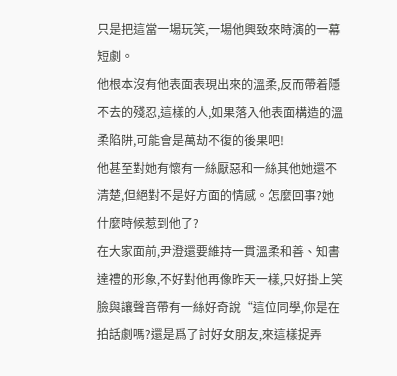只是把這當一場玩笑,一場他興致來時演的一幕短劇。
他根本沒有他表面表現出來的溫柔,反而帶着隱不去的殘忍,這樣的人,如果落入他表面構造的溫柔陷阱,可能會是萬劫不復的後果吧!
他甚至對她有懷有一絲厭惡和一絲其他她還不清楚,但絕對不是好方面的情感。怎麼回事?她什麼時候惹到他了?
在大家面前,尹澄還要維持一貫溫柔和善、知書達禮的形象,不好對他再像昨天一樣,只好掛上笑臉與讓聲音帶有一絲好奇說“這位同學,你是在拍話劇嗎?還是爲了討好女朋友,來這樣捉弄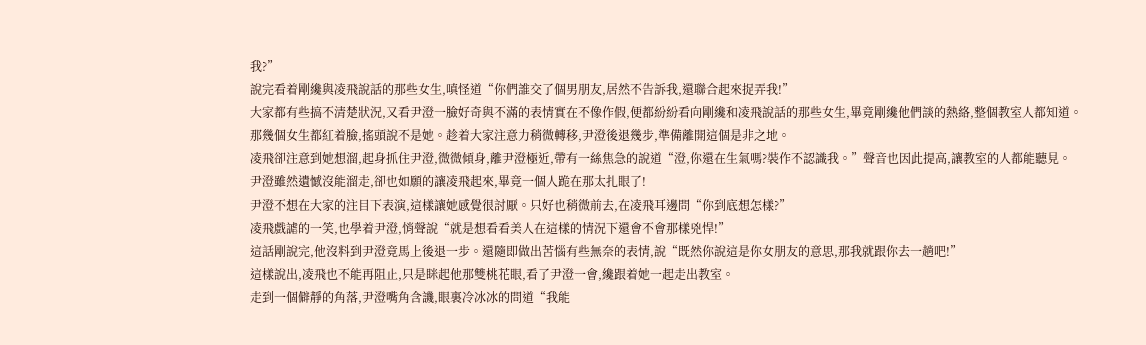我?”
說完看着剛纔與凌飛說話的那些女生,嗔怪道“你們誰交了個男朋友,居然不告訴我,還聯合起來捉弄我!”
大家都有些搞不清楚狀況,又看尹澄一臉好奇與不滿的表情實在不像作假,便都紛紛看向剛纔和凌飛說話的那些女生,畢竟剛纔他們談的熱絡,整個教室人都知道。
那幾個女生都紅着臉,搖頭說不是她。趁着大家注意力稍微轉移,尹澄後退幾步,準備離開這個是非之地。
凌飛卻注意到她想溜,起身抓住尹澄,微微傾身,離尹澄極近,帶有一絲焦急的說道“澄,你還在生氣嗎?裝作不認識我。”聲音也因此提高,讓教室的人都能聽見。
尹澄雖然遺憾沒能溜走,卻也如願的讓凌飛起來,畢竟一個人跪在那太扎眼了!
尹澄不想在大家的注目下表演,這樣讓她感覺很討厭。只好也稍微前去,在凌飛耳邊問“你到底想怎樣?”
凌飛戲謔的一笑,也學着尹澄,悄聲說“就是想看看美人在這樣的情況下還會不會那樣兇悍!”
這話剛說完,他沒料到尹澄竟馬上後退一步。還隨即做出苦惱有些無奈的表情,說“既然你說這是你女朋友的意思,那我就跟你去一趟吧!”
這樣說出,凌飛也不能再阻止,只是眯起他那雙桃花眼,看了尹澄一會,纔跟着她一起走出教室。
走到一個僻靜的角落,尹澄嘴角含譏,眼裏冷冰冰的問道“我能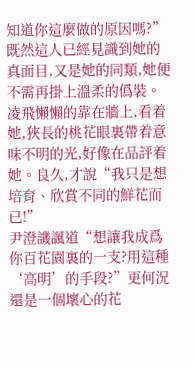知道你這麼做的原因嗎?”
既然這人已經見識到她的真面目,又是她的同類,她便不需再掛上溫柔的僞裝。
凌飛懶懶的靠在牆上,看着她,狹長的桃花眼裏帶着意味不明的光,好像在品評着她。良久,才說“我只是想培育、欣賞不同的鮮花而已!”
尹澄譏諷道“想讓我成爲你百花園裏的一支?用這種‘高明’的手段?”更何況還是一個壞心的花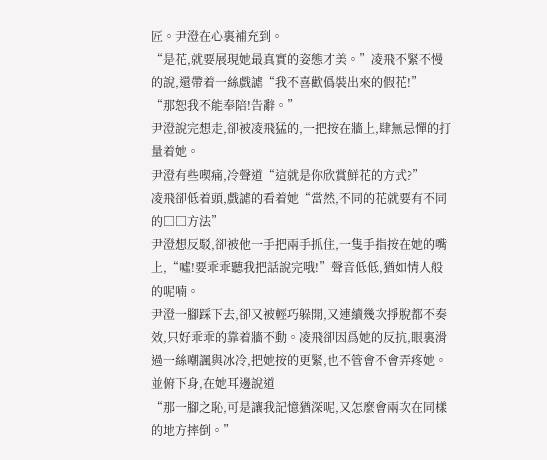匠。尹澄在心裏補充到。
“是花,就要展現她最真實的姿態才美。”凌飛不緊不慢的說,還帶着一絲戲謔“我不喜歡僞裝出來的假花!”
“那恕我不能奉陪!告辭。”
尹澄說完想走,卻被凌飛猛的,一把按在牆上,肆無忌憚的打量着她。
尹澄有些喫痛,冷聲道“這就是你欣賞鮮花的方式?”
凌飛卻低着頭,戲謔的看着她“當然,不同的花就要有不同的□□方法”
尹澄想反駁,卻被他一手把兩手抓住,一隻手指按在她的嘴上,“噓!要乖乖聽我把話說完哦!”聲音低低,猶如情人般的呢喃。
尹澄一腳踩下去,卻又被輕巧躲開,又連續幾次掙脫都不奏效,只好乖乖的靠着牆不動。凌飛卻因爲她的反抗,眼裏滑過一絲嘲諷與冰冷,把她按的更緊,也不管會不會弄疼她。並俯下身,在她耳邊說道
“那一腳之恥,可是讓我記憶猶深呢,又怎麼會兩次在同樣的地方摔倒。”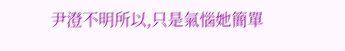尹澄不明所以,只是氣惱她簡單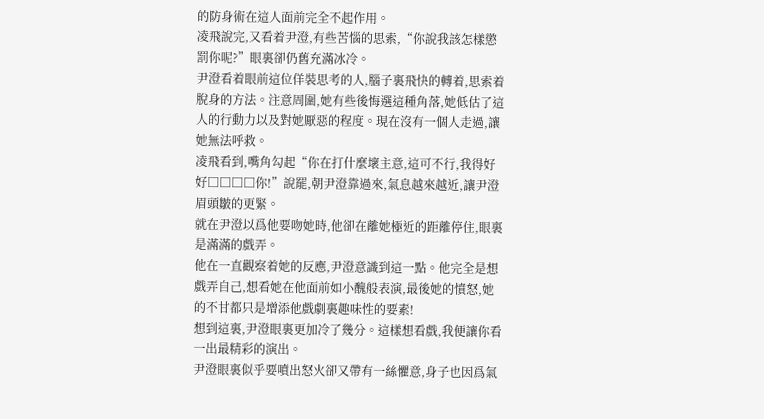的防身術在這人面前完全不起作用。
凌飛說完,又看着尹澄,有些苦惱的思索,“你說我該怎樣懲罰你呢?”眼裏卻仍舊充滿冰冷。
尹澄看着眼前這位佯裝思考的人,腦子裏飛快的轉着,思索着脫身的方法。注意周圍,她有些後悔選這種角落,她低估了這人的行動力以及對她厭惡的程度。現在沒有一個人走過,讓她無法呼救。
凌飛看到,嘴角勾起“你在打什麼壞主意,這可不行,我得好好□□□□你!”說罷,朝尹澄靠過來,氣息越來越近,讓尹澄眉頭皺的更緊。
就在尹澄以爲他要吻她時,他卻在離她極近的距離停住,眼裏是滿滿的戲弄。
他在一直觀察着她的反應,尹澄意識到這一點。他完全是想戲弄自己,想看她在他面前如小醜般表演,最後她的憤怒,她的不甘都只是增添他戲劇裏趣味性的要素!
想到這裏,尹澄眼裏更加冷了幾分。這樣想看戲,我便讓你看一出最精彩的演出。
尹澄眼裏似乎要噴出怒火卻又帶有一絲懼意,身子也因爲氣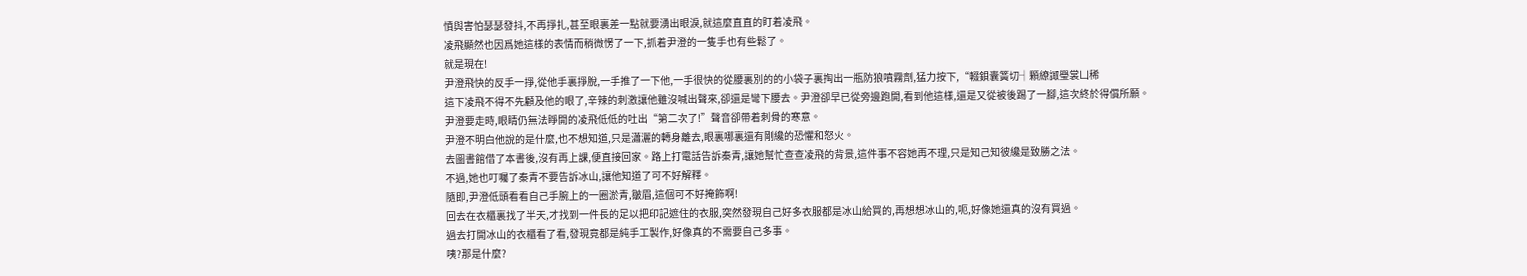憤與害怕瑟瑟發抖,不再掙扎,甚至眼裏差一點就要湧出眼淚,就這麼直直的盯着凌飛。
凌飛顯然也因爲她這樣的表情而稍微愣了一下,抓着尹澄的一隻手也有些鬆了。
就是現在!
尹澄飛快的反手一掙,從他手裏掙脫,一手推了一下他,一手很快的從腰裏別的的小袋子裏掏出一瓶防狼噴霧劑,猛力按下,“輟鋇囊簧切┤顆繚諏璺裳凵稀
這下凌飛不得不先顧及他的眼了,辛辣的刺激讓他雖沒喊出聲來,卻還是彎下腰去。尹澄卻早已從旁邊跑開,看到他這樣,還是又從被後踢了一腳,這次終於得償所願。
尹澄要走時,眼睛仍無法睜開的凌飛低低的吐出“第二次了!”聲音卻帶着刺骨的寒意。
尹澄不明白他說的是什麼,也不想知道,只是瀟灑的轉身離去,眼裏哪裏還有剛纔的恐懼和怒火。
去圖書館借了本書後,沒有再上課,便直接回家。路上打電話告訴秦青,讓她幫忙查查凌飛的背景,這件事不容她再不理,只是知己知彼纔是致勝之法。
不過,她也叮囑了秦青不要告訴冰山,讓他知道了可不好解釋。
隨即,尹澄低頭看看自己手腕上的一圈淤青,皺眉,這個可不好掩飾啊!
回去在衣櫃裏找了半天,才找到一件長的足以把印記遮住的衣服,突然發現自己好多衣服都是冰山給買的,再想想冰山的,呃,好像她還真的沒有買過。
過去打開冰山的衣櫃看了看,發現竟都是純手工製作,好像真的不需要自己多事。
咦?那是什麼?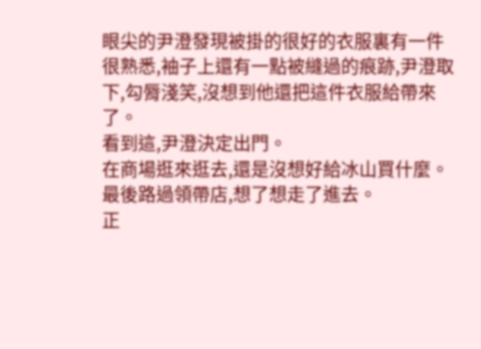眼尖的尹澄發現被掛的很好的衣服裏有一件很熟悉,袖子上還有一點被縫過的痕跡,尹澄取下,勾脣淺笑,沒想到他還把這件衣服給帶來了。
看到這,尹澄決定出門。
在商場逛來逛去,還是沒想好給冰山買什麼。最後路過領帶店,想了想走了進去。
正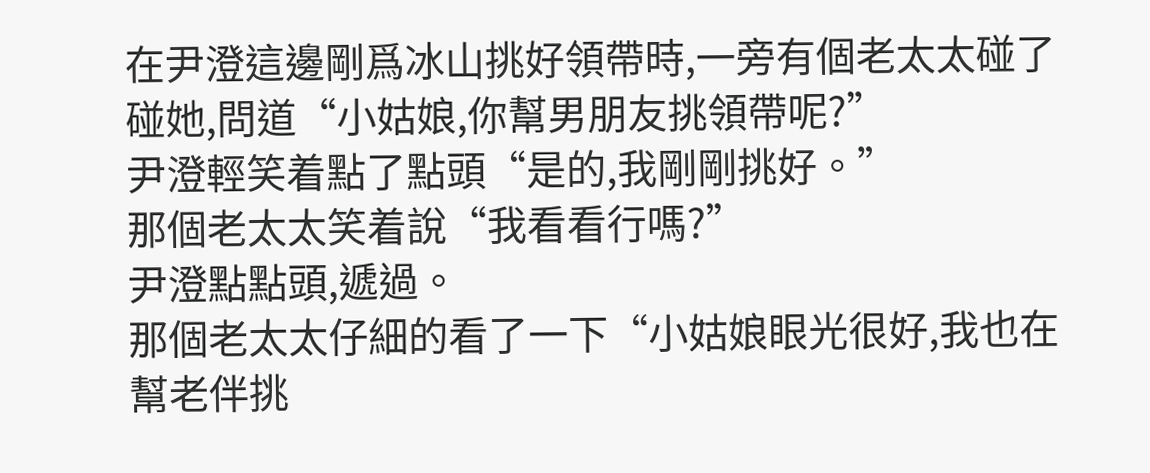在尹澄這邊剛爲冰山挑好領帶時,一旁有個老太太碰了碰她,問道“小姑娘,你幫男朋友挑領帶呢?”
尹澄輕笑着點了點頭“是的,我剛剛挑好。”
那個老太太笑着說“我看看行嗎?”
尹澄點點頭,遞過。
那個老太太仔細的看了一下“小姑娘眼光很好,我也在幫老伴挑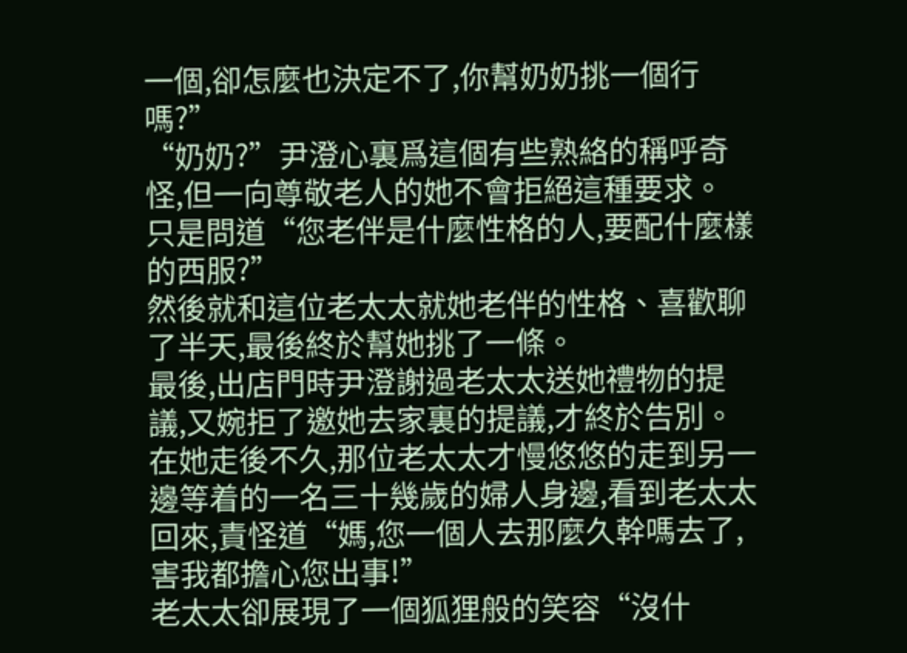一個,卻怎麼也決定不了,你幫奶奶挑一個行嗎?”
“奶奶?”尹澄心裏爲這個有些熟絡的稱呼奇怪,但一向尊敬老人的她不會拒絕這種要求。
只是問道“您老伴是什麼性格的人,要配什麼樣的西服?”
然後就和這位老太太就她老伴的性格、喜歡聊了半天,最後終於幫她挑了一條。
最後,出店門時尹澄謝過老太太送她禮物的提議,又婉拒了邀她去家裏的提議,才終於告別。
在她走後不久,那位老太太才慢悠悠的走到另一邊等着的一名三十幾歲的婦人身邊,看到老太太回來,責怪道“媽,您一個人去那麼久幹嗎去了,害我都擔心您出事!”
老太太卻展現了一個狐狸般的笑容“沒什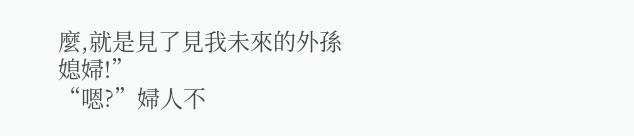麼,就是見了見我未來的外孫媳婦!”
“嗯?”婦人不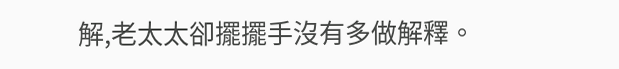解,老太太卻擺擺手沒有多做解釋。